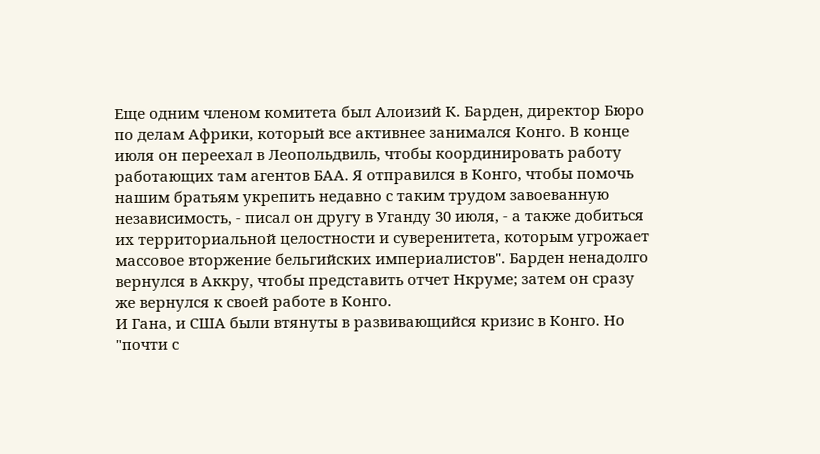Еще одним членом комитета был Алоизий К. Барден, директор Бюро по делам Африки, который все активнее занимался Конго. В конце июля он переехал в Леопольдвиль, чтобы координировать работу работающих там агентов БАА. Я отправился в Конго, чтобы помочь нашим братьям укрепить недавно с таким трудом завоеванную независимость, - писал он другу в Уганду 30 июля, - а также добиться их территориальной целостности и суверенитета, которым угрожает массовое вторжение бельгийских империалистов". Барден ненадолго вернулся в Аккру, чтобы представить отчет Нкруме; затем он сразу же вернулся к своей работе в Конго.
И Гана, и США были втянуты в развивающийся кризис в Конго. Но "почти с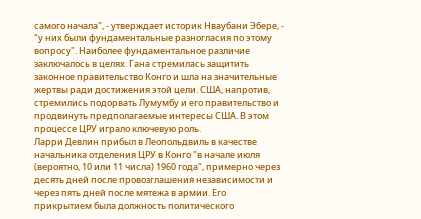самого начала", - утверждает историк Нваубани Эбере, - "у них были фундаментальные разногласия по этому вопросу". Наиболее фундаментальное различие заключалось в целях. Гана стремилась защитить законное правительство Конго и шла на значительные жертвы ради достижения этой цели. США, напротив, стремились подорвать Лумумбу и его правительство и продвинуть предполагаемые интересы США. В этом процессе ЦРУ играло ключевую роль.
Ларри Девлин прибыл в Леопольдвиль в качестве начальника отделения ЦРУ в Конго "в начале июля (вероятно, 10 или 11 числа) 1960 года", примерно через десять дней после провозглашения независимости и через пять дней после мятежа в армии. Его прикрытием была должность политического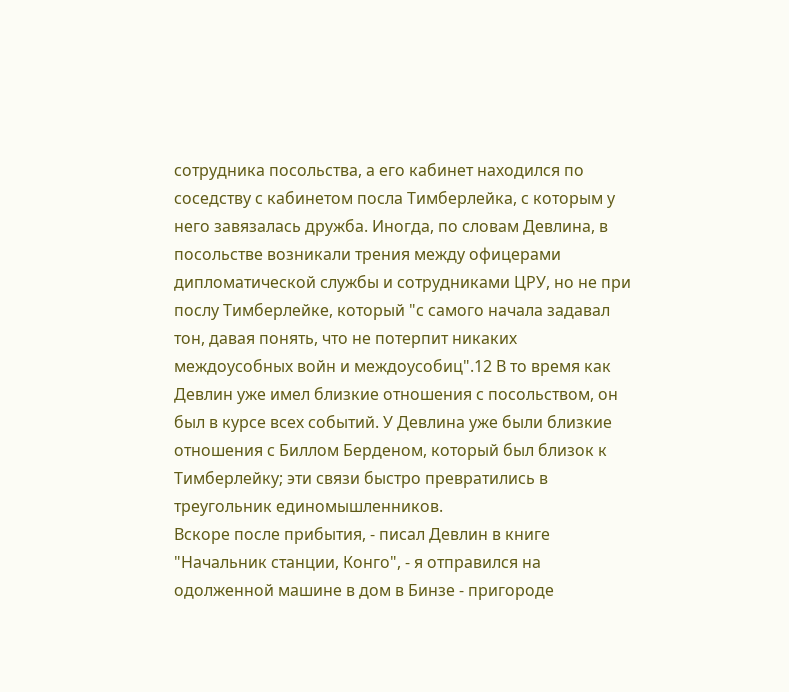сотрудника посольства, а его кабинет находился по соседству с кабинетом посла Тимберлейка, с которым у него завязалась дружба. Иногда, по словам Девлина, в посольстве возникали трения между офицерами дипломатической службы и сотрудниками ЦРУ, но не при послу Тимберлейке, который "с самого начала задавал тон, давая понять, что не потерпит никаких междоусобных войн и междоусобиц".12 В то время как Девлин уже имел близкие отношения с посольством, он был в курсе всех событий. У Девлина уже были близкие отношения с Биллом Берденом, который был близок к Тимберлейку; эти связи быстро превратились в треугольник единомышленников.
Вскоре после прибытия, - писал Девлин в книге "Начальник станции, Конго", - я отправился на одолженной машине в дом в Бинзе - пригороде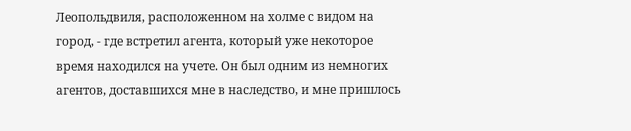Леопольдвиля, расположенном на холме с видом на город, - где встретил агента, который уже некоторое время находился на учете. Он был одним из немногих агентов, доставшихся мне в наследство, и мне пришлось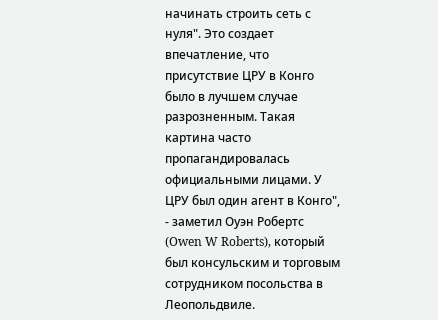начинать строить сеть с нуля". Это создает впечатление, что присутствие ЦРУ в Конго было в лучшем случае разрозненным. Такая картина часто пропагандировалась официальными лицами. У ЦРУ был один агент в Конго", - заметил Оуэн Робертс (Owen W Roberts), который был консульским и торговым сотрудником посольства в Леопольдвиле.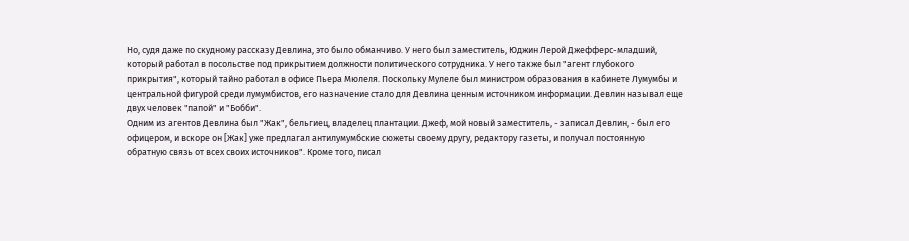Но, судя даже по скудному рассказу Девлина, это было обманчиво. У него был заместитель, Юджин Лерой Джефферс-младший, который работал в посольстве под прикрытием должности политического сотрудника. У него также был "агент глубокого прикрытия", который тайно работал в офисе Пьера Мюлеля. Поскольку Мулеле был министром образования в кабинете Лумумбы и центральной фигурой среди лумумбистов, его назначение стало для Девлина ценным источником информации. Девлин называл еще двух человек "папой" и "Бобби".
Одним из агентов Девлина был "Жак", бельгиец, владелец плантации. Джеф, мой новый заместитель, - записал Девлин, - был его офицером, и вскоре он [Жак] уже предлагал антилумумбские сюжеты своему другу, редактору газеты, и получал постоянную обратную связь от всех своих источников". Кроме того, писал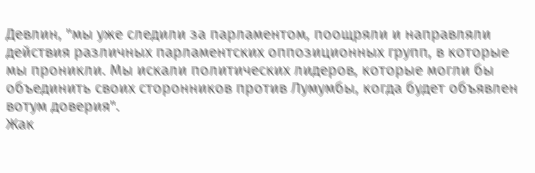Девлин, "мы уже следили за парламентом, поощряли и направляли действия различных парламентских оппозиционных групп, в которые мы проникли. Мы искали политических лидеров, которые могли бы объединить своих сторонников против Лумумбы, когда будет объявлен вотум доверия".
Жак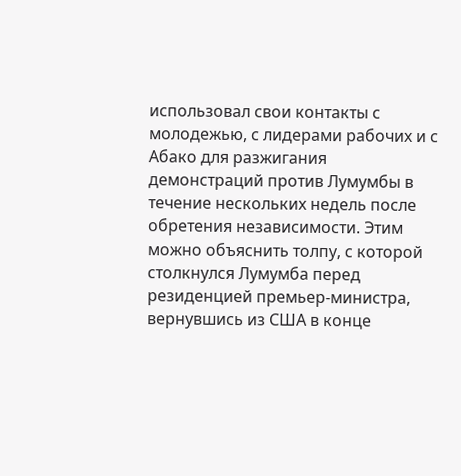использовал свои контакты с молодежью, с лидерами рабочих и с Абако для разжигания демонстраций против Лумумбы в течение нескольких недель после обретения независимости. Этим можно объяснить толпу, с которой столкнулся Лумумба перед резиденцией премьер-министра, вернувшись из США в конце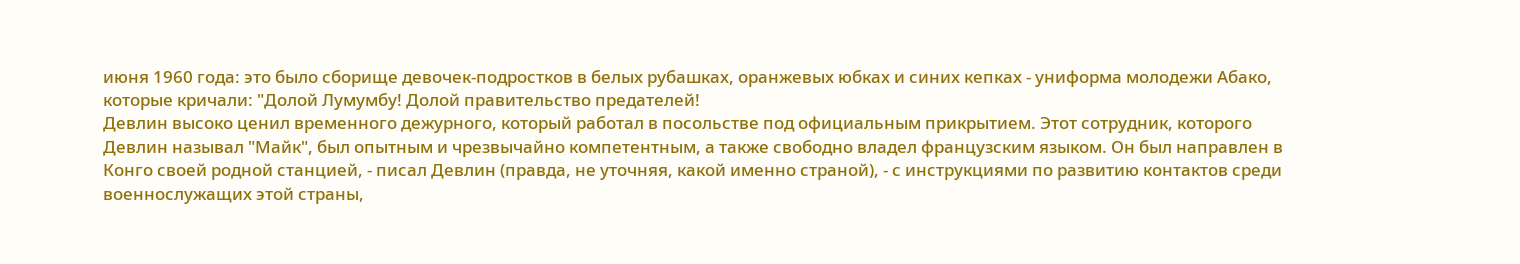июня 1960 года: это было сборище девочек-подростков в белых рубашках, оранжевых юбках и синих кепках - униформа молодежи Абако, которые кричали: "Долой Лумумбу! Долой правительство предателей!
Девлин высоко ценил временного дежурного, который работал в посольстве под официальным прикрытием. Этот сотрудник, которого Девлин называл "Майк", был опытным и чрезвычайно компетентным, а также свободно владел французским языком. Он был направлен в Конго своей родной станцией, - писал Девлин (правда, не уточняя, какой именно страной), - с инструкциями по развитию контактов среди военнослужащих этой страны,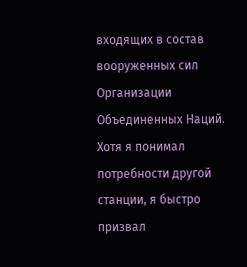входящих в состав вооруженных сил Организации Объединенных Наций. Хотя я понимал потребности другой станции, я быстро призвал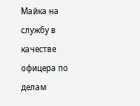Майка на службу в качестве офицера по делам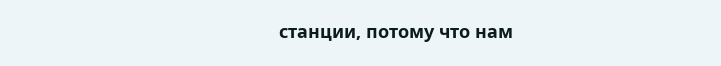станции, потому что нам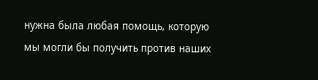нужна была любая помощь, которую мы могли бы получить против наших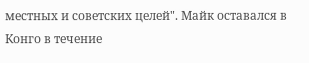местных и советских целей". Майк оставался в Конго в течение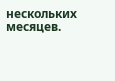нескольких месяцев.